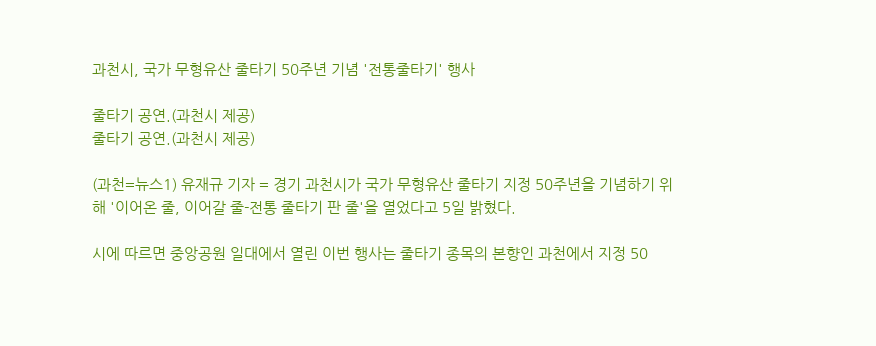과천시, 국가 무형유산 줄타기 50주년 기념 '전통줄타기' 행사

줄타기 공연.(과천시 제공)
줄타기 공연.(과천시 제공)

(과천=뉴스1) 유재규 기자 = 경기 과천시가 국가 무형유산 줄타기 지정 50주년을 기념하기 위해 '이어온 줄, 이어갈 줄-전통 줄타기 판 줄'을 열었다고 5일 밝혔다.

시에 따르면 중앙공원 일대에서 열린 이번 행사는 줄타기 종목의 본향인 과천에서 지정 50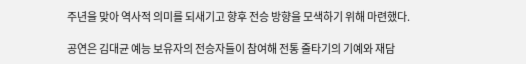주년을 맞아 역사적 의미를 되새기고 향후 전승 방향을 모색하기 위해 마련했다.

공연은 김대균 예능 보유자의 전승자들이 참여해 전통 줄타기의 기예와 재담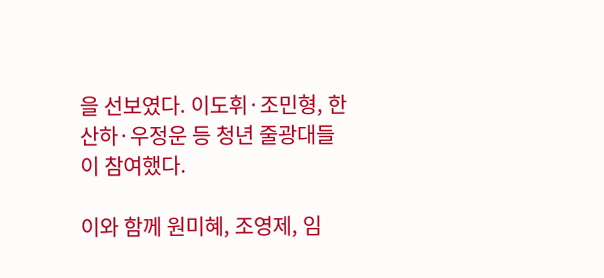을 선보였다. 이도휘·조민형, 한산하·우정운 등 청년 줄광대들이 참여했다.

이와 함께 원미혜, 조영제, 임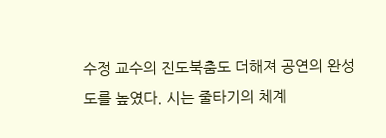수정 교수의 진도북춤도 더해져 공연의 완성도를 높였다. 시는 줄타기의 체계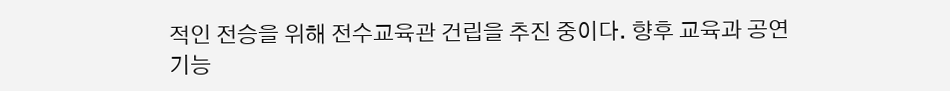적인 전승을 위해 전수교육관 건립을 추진 중이다. 향후 교육과 공연 기능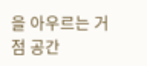을 아우르는 거점 공간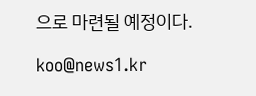으로 마련될 예정이다.

koo@news1.kr